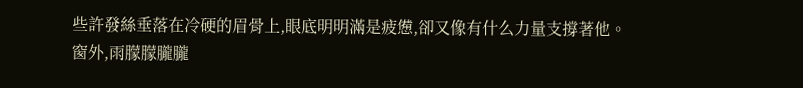些許發絲垂落在冷硬的眉骨上,眼底明明滿是疲憊,卻又像有什么力量支撐著他。
窗外,雨朦朦朧朧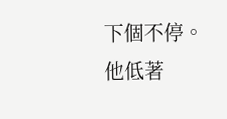下個不停。
他低著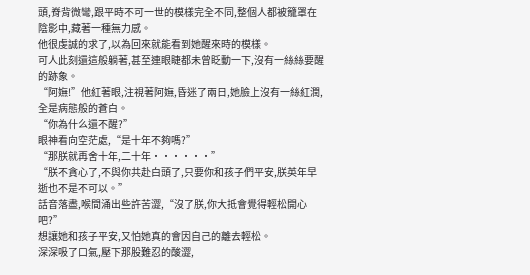頭,脊背微彎,跟平時不可一世的模樣完全不同,整個人都被籠罩在陰影中,藏著一種無力感。
他很虔誠的求了,以為回來就能看到她醒來時的模樣。
可人此刻還這般躺著,甚至連眼睫都未曾眨動一下,沒有一絲絲要醒的跡象。
“阿嫵!”他紅著眼,注視著阿嫵,昏迷了兩日,她臉上沒有一絲紅潤,全是病態般的蒼白。
“你為什么還不醒?”
眼神看向空茫處,“是十年不夠嗎?”
“那朕就再舍十年,二十年······”
“朕不貪心了,不與你共赴白頭了,只要你和孩子們平安,朕英年早逝也不是不可以。”
話音落盡,喉間涌出些許苦澀,“沒了朕,你大抵會覺得輕松開心吧?”
想讓她和孩子平安,又怕她真的會因自己的離去輕松。
深深吸了口氣,壓下那股難忍的酸澀,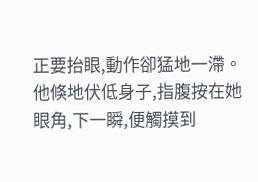正要抬眼,動作卻猛地一滯。
他倏地伏低身子,指腹按在她眼角,下一瞬,便觸摸到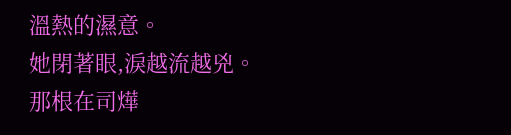溫熱的濕意。
她閉著眼,淚越流越兇。
那根在司燁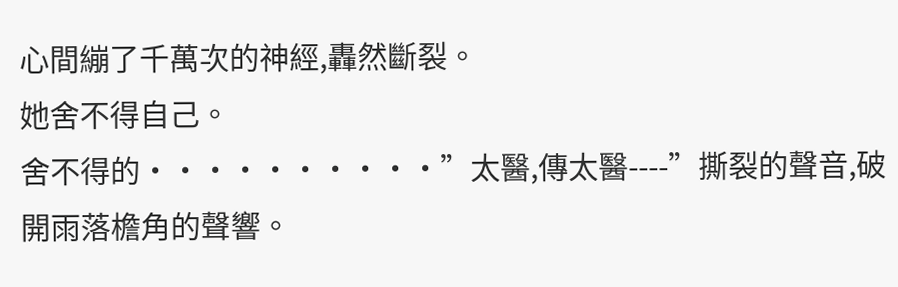心間繃了千萬次的神經,轟然斷裂。
她舍不得自己。
舍不得的··········”太醫,傳太醫----”撕裂的聲音,破開雨落檐角的聲響。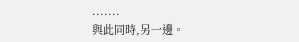·······
與此同時,另一邊。